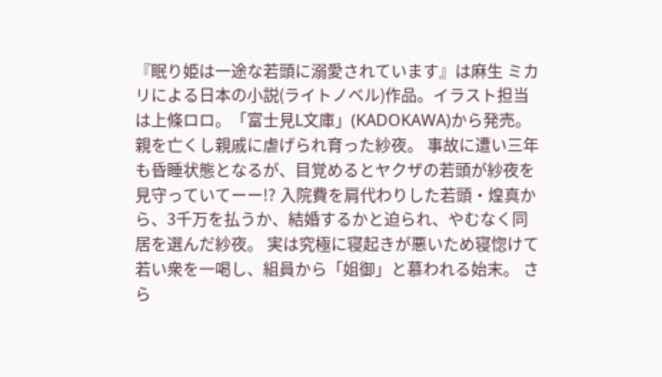『眠り姫は一途な若頭に溺愛されています』は麻生 ミカリによる日本の小説(ライトノベル)作品。イラスト担当は上條ロロ。「富士見L文庫」(KADOKAWA)から発売。
親を亡くし親戚に虐げられ育った紗夜。 事故に遭い三年も昏睡状態となるが、目覚めるとヤクザの若頭が紗夜を見守っていてーー!? 入院費を肩代わりした若頭・煌真から、3千万を払うか、結婚するかと迫られ、やむなく同居を選んだ紗夜。 実は究極に寝起きが悪いため寝惚けて若い衆を一喝し、組員から「姐御」と慕われる始末。 さら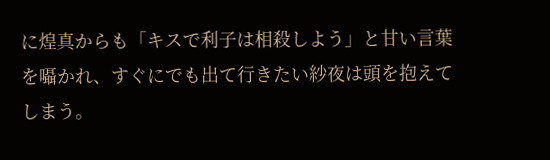に煌真からも「キスで利子は相殺しよう」と甘い言葉を囁かれ、すぐにでも出て行きたい紗夜は頭を抱えてしまう。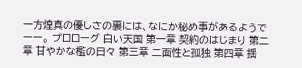一方煌真の優しさの裏には、なにか秘め事があるようでーー。 プロローグ 白い天国 第一章 契約のはじまり 第二章 甘やかな檻の日々 第三章 二面性と孤独 第四章 揺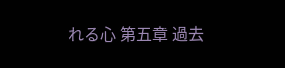れる心 第五章 過去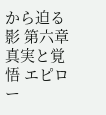から迫る影 第六章 真実と覚悟 エピロー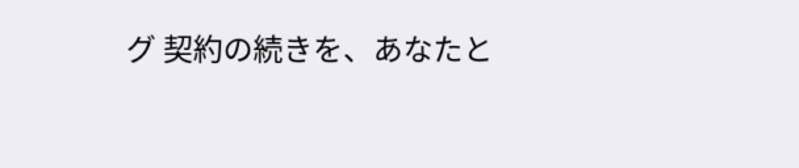グ 契約の続きを、あなたと